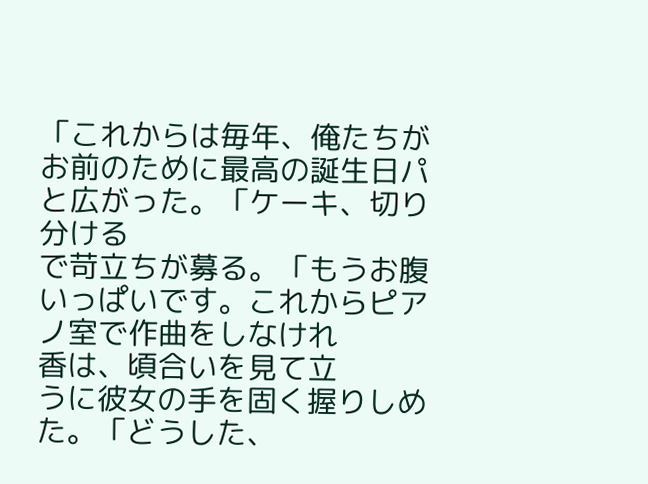「これからは毎年、俺たちがお前のために最高の誕生日パ
と広がった。「ケーキ、切り分ける
で苛立ちが募る。「もうお腹いっぱいです。これからピアノ室で作曲をしなけれ
香は、頃合いを見て立
うに彼女の手を固く握りしめた。「どうした、